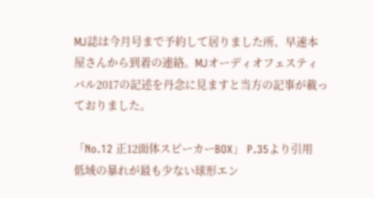MJ誌は今月号まで予約して居りました所、早速本屋さんから到着の連絡。MJオーディオフェスティバル2017の記述を丹念に見ますと当方の記事が載っておりました。

「No.12 正12面体スピーカーBOX」 P.35より引用
低域の暴れが最も少ない球形エン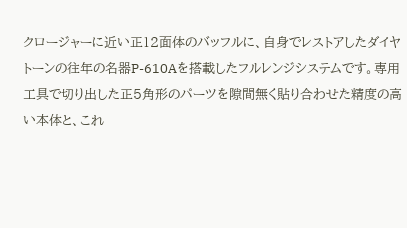クロージャーに近い正12面体のバッフルに、自身でレストアしたダイヤトーンの往年の名器P-610Aを搭載したフルレンジシステムです。専用工具で切り出した正5角形のパーツを隙間無く貼り合わせた精度の高い本体と、これ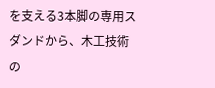を支える3本脚の専用スダンドから、木工技術の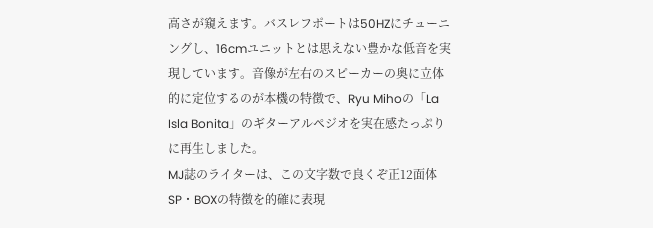高さが窺えます。バスレフポートは50HZにチューニングし、16cmユニットとは思えない豊かな低音を実現しています。音像が左右のスピーカーの奥に立体的に定位するのが本機の特徴で、Ryu Mihoの「La Isla Bonita」のギターアルペジオを実在感たっぷりに再生しました。
MJ誌のライターは、この文字数で良くぞ正12面体SP・BOXの特徴を的確に表現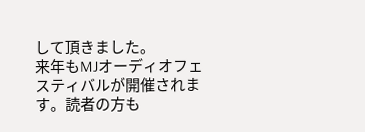して頂きました。
来年もMJオーディオフェスティバルが開催されます。読者の方も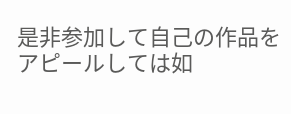是非参加して自己の作品をアピールしては如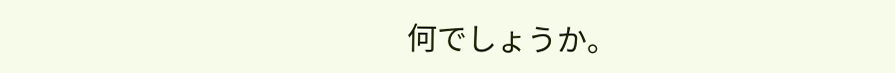何でしょうか。